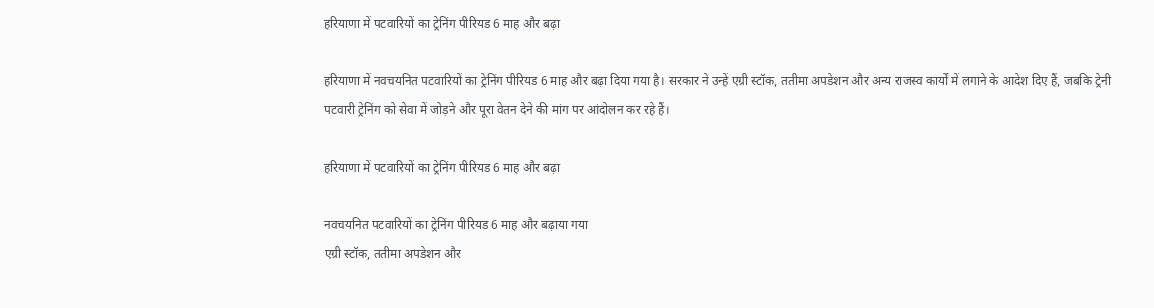हरियाणा में पटवारियों का ट्रेनिंग पीरियड 6 माह और बढ़ा

हरियाणा में नवचयनित पटवारियों का ट्रेनिंग पीरियड 6 माह और बढ़ा दिया गया है। सरकार ने उन्हें एग्री स्टॉक, ततीमा अपडेशन और अन्य राजस्व कार्यों में लगाने के आदेश दिए हैं, जबकि ट्रेनी पटवारी ट्रेनिंग को सेवा में जोड़ने और पूरा वेतन देने की मांग पर आंदोलन कर रहे हैं।

हरियाणा में पटवारियों का ट्रेनिंग पीरियड 6 माह और बढ़ा

नवचयनित पटवारियों का ट्रेनिंग पीरियड 6 माह और बढ़ाया गया
एग्री स्टॉक, ततीमा अपडेशन और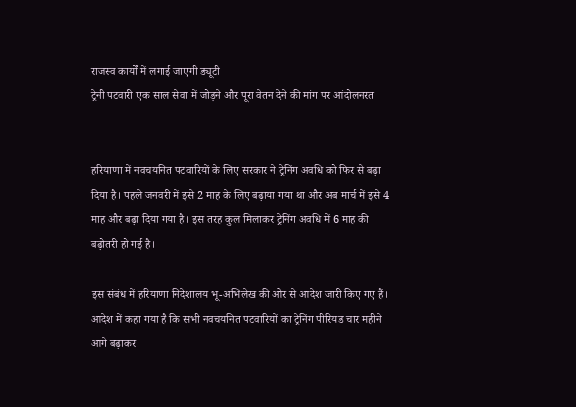राजस्व कार्यों में लगाई जाएगी ड्यूटी
ट्रेनी पटवारी एक साल सेवा में जोड़ने और पूरा वेतन देने की मांग पर आंदोलनरत


हरियाणा में नवचयनित पटवारियों के लिए सरकार ने ट्रेनिंग अवधि को फिर से बढ़ा दिया है। पहले जनवरी में इसे 2 माह के लिए बढ़ाया गया था और अब मार्च में इसे 4 माह और बढ़ा दिया गया है। इस तरह कुल मिलाकर ट्रेनिंग अवधि में 6 माह की बढ़ोतरी हो गई है।

इस संबंध में हरियाणा निदेशालय भू-अभिलेख की ओर से आदेश जारी किए गए हैं। आदेश में कहा गया है कि सभी नवचयनित पटवारियों का ट्रेनिंग पीरियड चार महीने आगे बढ़ाकर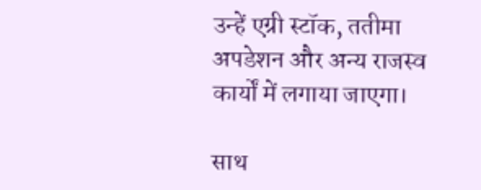उन्हें एग्री स्टॉक, ततीमा अपडेशन और अन्य राजस्व कार्यों में लगाया जाएगा।

साथ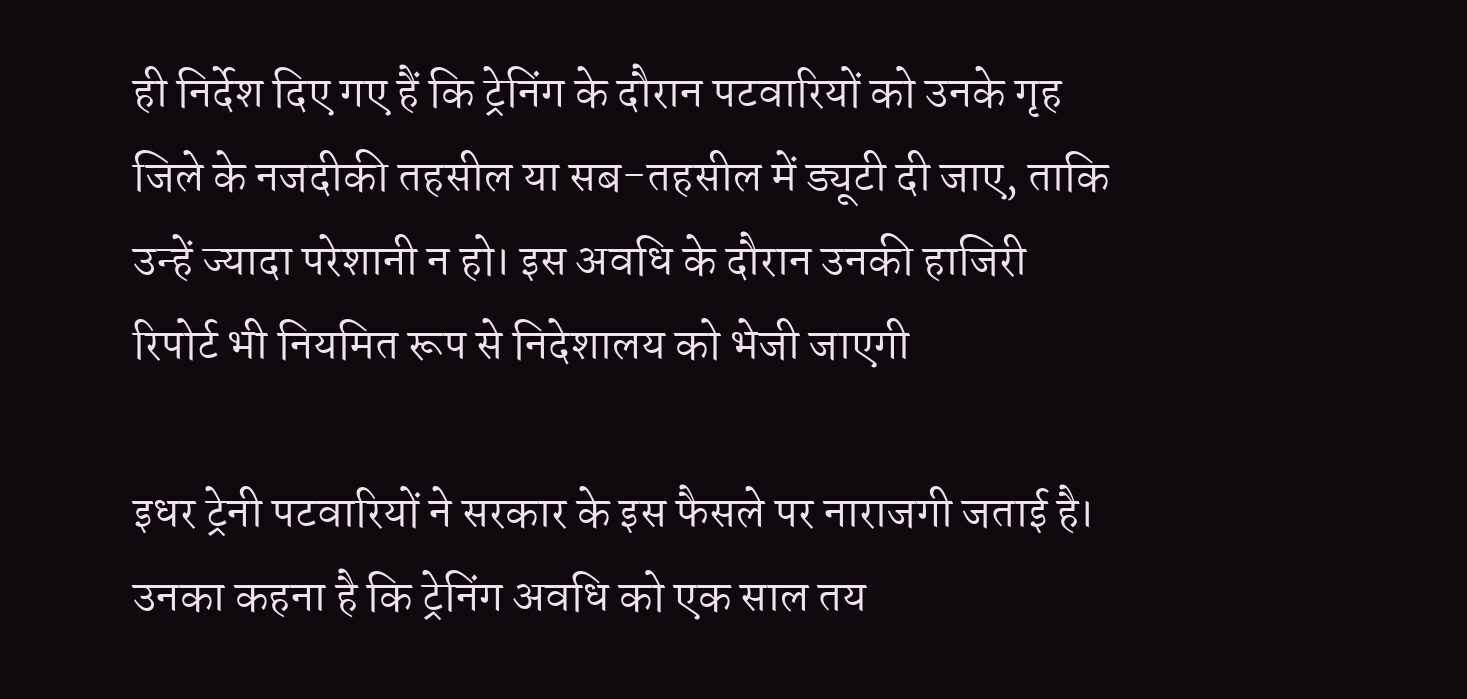ही निर्देश दिए गए हैं कि ट्रेनिंग के दौरान पटवारियों को उनके गृह जिले के नजदीकी तहसील या सब-तहसील में ड्यूटी दी जाए, ताकि उन्हें ज्यादा परेशानी न हो। इस अवधि के दौरान उनकी हाजिरी रिपोर्ट भी नियमित रूप से निदेशालय को भेजी जाएगी

इधर ट्रेनी पटवारियों ने सरकार के इस फैसले पर नाराजगी जताई है। उनका कहना है कि ट्रेनिंग अवधि को एक साल तय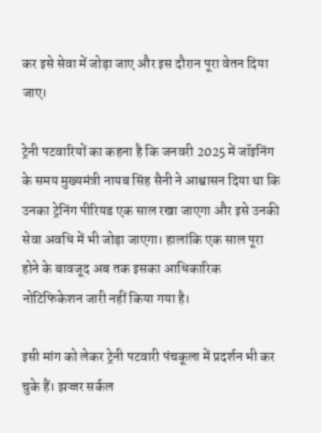कर इसे सेवा में जोड़ा जाए और इस दौरान पूरा वेतन दिया जाए।

ट्रेनी पटवारियों का कहना है कि जनवरी 2025 में जॉइनिंग के समय मुख्यमंत्री नायब सिंह सैनी ने आश्वासन दिया था कि उनका ट्रेनिंग पीरियड एक साल रखा जाएगा और इसे उनकी सेवा अवधि में भी जोड़ा जाएगा। हालांकि एक साल पूरा होने के बावजूद अब तक इसका आधिकारिक नोटिफिकेशन जारी नहीं किया गया है।

इसी मांग को लेकर ट्रेनी पटवारी पंचकूला में प्रदर्शन भी कर चुके हैं। झज्जर सर्कल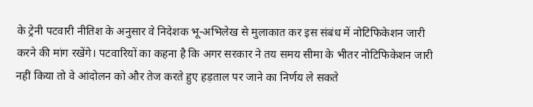के ट्रेनी पटवारी नीतिश के अनुसार वे निदेशक भू-अभिलेख से मुलाकात कर इस संबंध में नोटिफिकेशन जारी करने की मांग रखेंगे। पटवारियों का कहना है कि अगर सरकार ने तय समय सीमा के भीतर नोटिफिकेशन जारी नहीं किया तो वे आंदोलन को और तेज करते हुए हड़ताल पर जाने का निर्णय ले सकते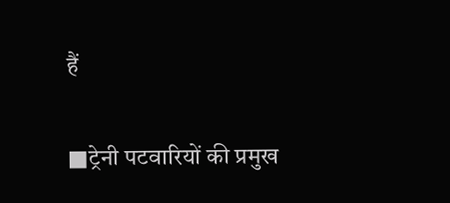हैं

■ट्रेनी पटवारियों की प्रमुख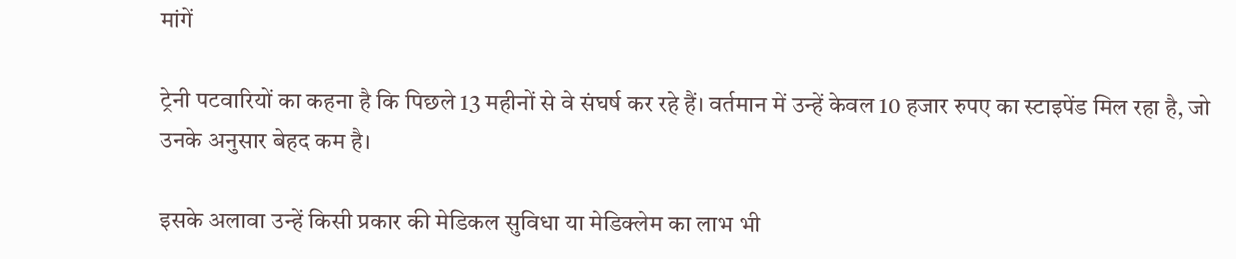मांगें

ट्रेनी पटवारियों का कहना है कि पिछले 13 महीनों से वे संघर्ष कर रहे हैं। वर्तमान में उन्हें केवल 10 हजार रुपए का स्टाइपेंड मिल रहा है, जो उनके अनुसार बेहद कम है।

इसके अलावा उन्हें किसी प्रकार की मेडिकल सुविधा या मेडिक्लेम का लाभ भी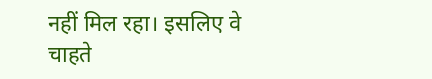नहीं मिल रहा। इसलिए वे चाहते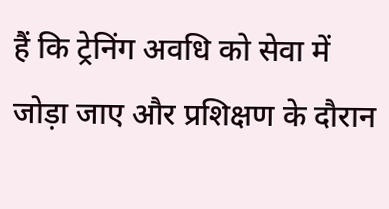हैं कि ट्रेनिंग अवधि को सेवा में जोड़ा जाए और प्रशिक्षण के दौरान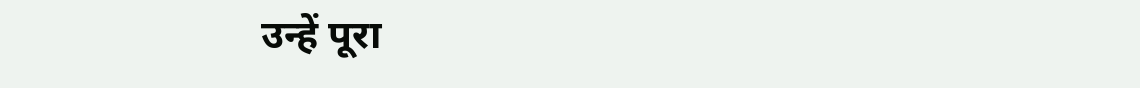उन्हें पूरा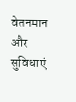वेतनमान और सुविधाएं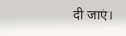दी जाएं।